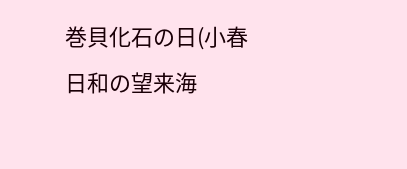巻貝化石の日(小春日和の望来海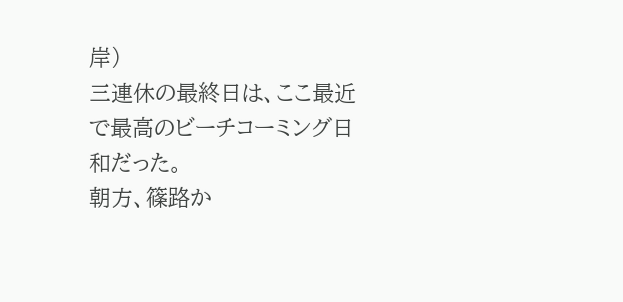岸)
三連休の最終日は、ここ最近で最高のビーチコーミング日和だった。
朝方、篠路か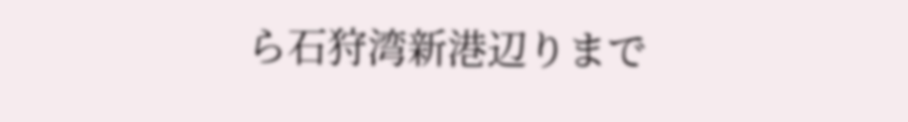ら石狩湾新港辺りまで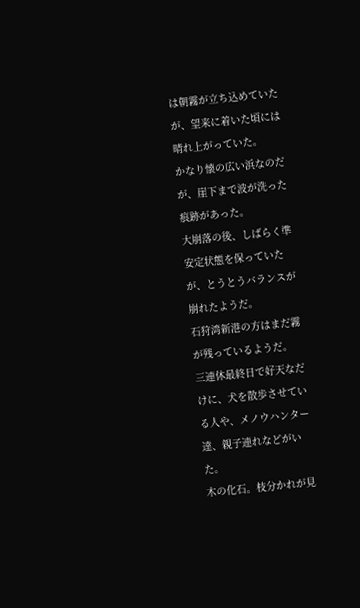は朝霧が立ち込めていたが、望来に着いた頃には晴れ上がっていた。
かなり懐の広い浜なのだが、崖下まで波が洗った痕跡があった。
大崩落の後、しばらく準安定状態を保っていたが、とうとうバランスが崩れたようだ。
石狩湾新港の方はまだ霧が残っているようだ。
三連休最終日で好天なだけに、犬を散歩させている人や、メノウハンター達、親子連れなどがいた。
木の化石。枝分かれが見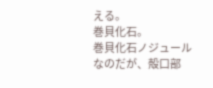える。
巻貝化石。
巻貝化石ノジュールなのだが、殻口部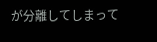が分離してしまって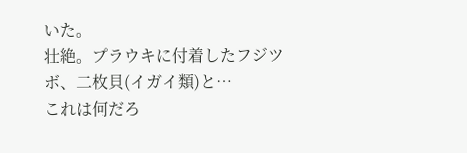いた。
壮絶。プラウキに付着したフジツボ、二枚貝(イガイ類)と…
これは何だろ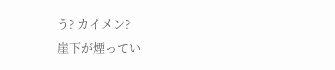う? カイメン?
崖下が煙ってい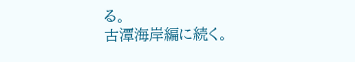る。
古潭海岸編に続く。